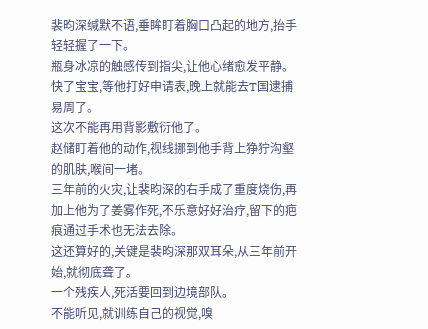裴昀深缄默不语,垂眸盯着胸口凸起的地方,抬手轻轻握了一下。
瓶身冰凉的触感传到指尖,让他心绪愈发平静。
快了宝宝,等他打好申请表,晚上就能去T国逮捕易周了。
这次不能再用背影敷衍他了。
赵储盯着他的动作,视线挪到他手背上狰狞沟壑的肌肤,喉间一堵。
三年前的火灾,让裴昀深的右手成了重度烧伤,再加上他为了姜雾作死,不乐意好好治疗,留下的疤痕通过手术也无法去除。
这还算好的,关键是裴昀深那双耳朵,从三年前开始,就彻底聋了。
一个残疾人,死活要回到边境部队。
不能听见,就训练自己的视觉,嗅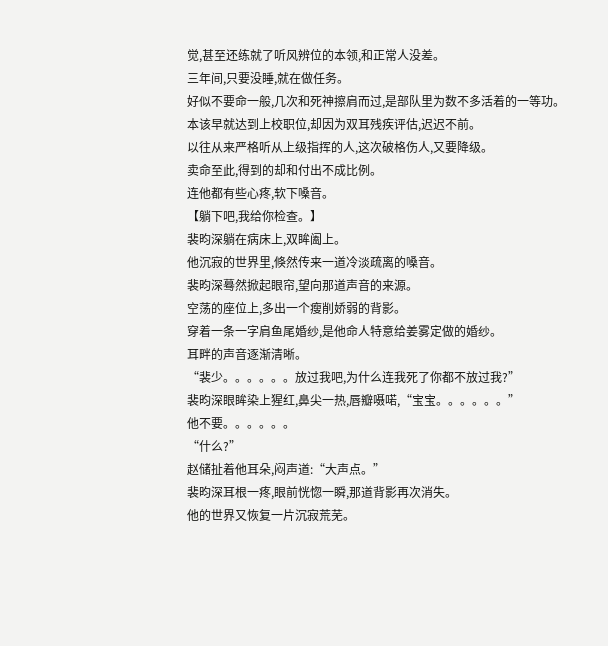觉,甚至还练就了听风辨位的本领,和正常人没差。
三年间,只要没睡,就在做任务。
好似不要命一般,几次和死神擦肩而过,是部队里为数不多活着的一等功。
本该早就达到上校职位,却因为双耳残疾评估,迟迟不前。
以往从来严格听从上级指挥的人,这次破格伤人,又要降级。
卖命至此,得到的却和付出不成比例。
连他都有些心疼,软下嗓音。
【躺下吧,我给你检查。】
裴昀深躺在病床上,双眸阖上。
他沉寂的世界里,倏然传来一道冷淡疏离的嗓音。
裴昀深蓦然掀起眼帘,望向那道声音的来源。
空荡的座位上,多出一个瘦削娇弱的背影。
穿着一条一字肩鱼尾婚纱,是他命人特意给姜雾定做的婚纱。
耳畔的声音逐渐清晰。
“裴少。。。。。。放过我吧,为什么连我死了你都不放过我?”
裴昀深眼眸染上猩红,鼻尖一热,唇瓣嗫喏,“宝宝。。。。。。”
他不要。。。。。。
“什么?”
赵储扯着他耳朵,闷声道:“大声点。”
裴昀深耳根一疼,眼前恍惚一瞬,那道背影再次消失。
他的世界又恢复一片沉寂荒芜。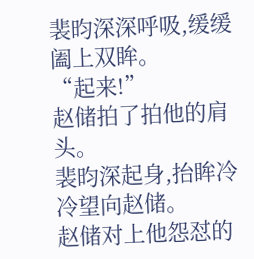裴昀深深呼吸,缓缓阖上双眸。
“起来!”
赵储拍了拍他的肩头。
裴昀深起身,抬眸冷冷望向赵储。
赵储对上他怨怼的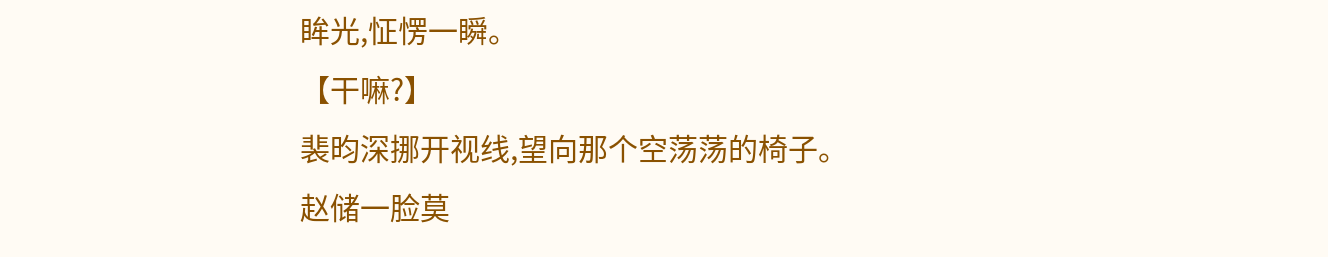眸光,怔愣一瞬。
【干嘛?】
裴昀深挪开视线,望向那个空荡荡的椅子。
赵储一脸莫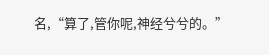名,“算了,管你呢,神经兮兮的。”